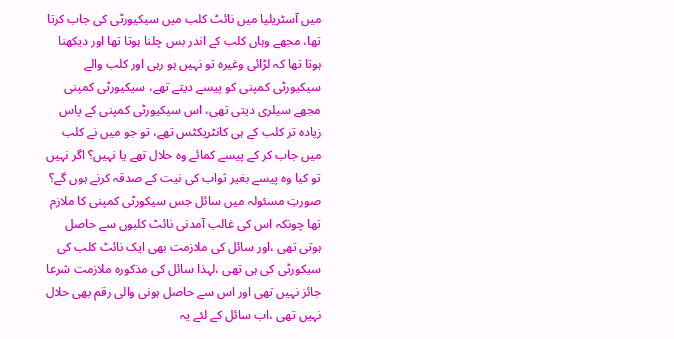میں آسٹریلیا میں نائٹ کلب میں سیکیورٹی کی جاب کرتا تھا، مجھے وہاں کلب کے اندر بس چلنا ہوتا تھا اور دیکھنا ہوتا تھا کہ لڑائی وغیرہ تو نہیں ہو رہی اور کلب والے سیکیورٹی کمپنی کو پیسے دیتے تھے، سیکیورٹی کمپنی مجھے سیلری دیتی تھی، اس سیکیورٹی کمپنی کے پاس زیادہ تر کلب کے ہی کانٹریکٹس تھے، تو جو میں نے کلب میں جاب کر کے پیسے کمائے وہ حلال تھے یا نہیں؟ اگر نہیں تو کیا وہ پیسے بغیر ثواب کی نیت کے صدقہ کرنے ہوں گے؟
صورتِ مسئولہ میں سائل جس سیکورٹی کمپنی کا ملازم تھا چونکہ اس کی غالب آمدنی نائٹ کلبوں سے حاصل ہوتی تھی ،اور سائل کی ملازمت بھی ایک نائٹ کلب کی سیکورٹی کی ہی تھی ،لہذا سائل کی مذکورہ ملازمت شرعا جائز نہیں تھی اور اس سے حاصل ہونی والی رقم بھی حلال نہیں تھی ،اب سائل کے لئے یہ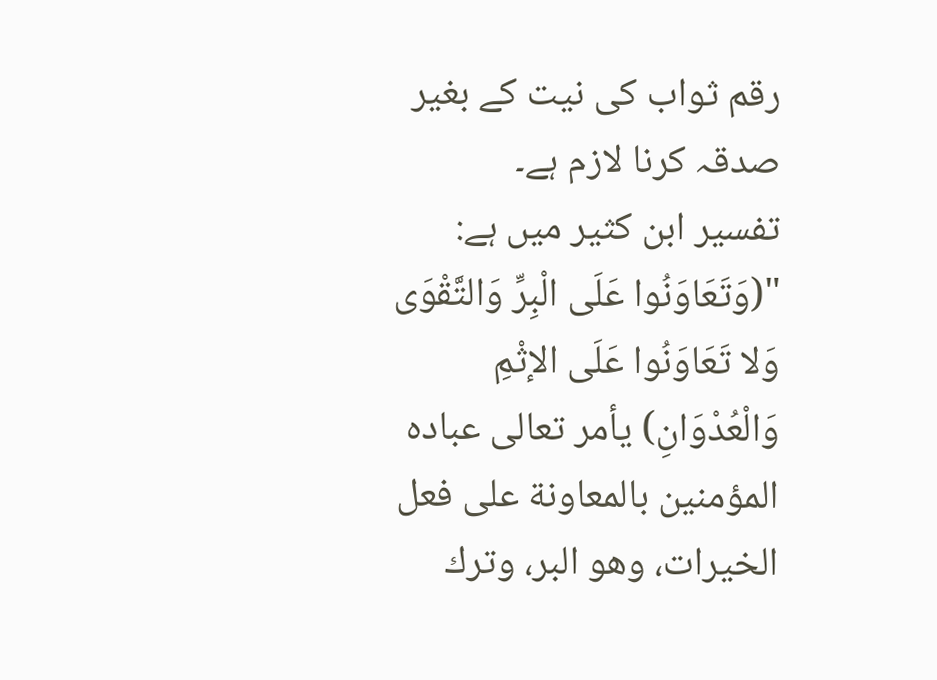رقم ثواب کی نیت کے بغیر صدقہ کرنا لازم ہے۔
تفسیر ابن کثیر میں ہے:
"(وَتَعَاوَنُوا عَلَى الْبِرِّ وَالتَّقْوَى وَلا تَعَاوَنُوا عَلَى الإثْمِ وَالْعُدْوَانِ) يأمر تعالى عباده المؤمنين بالمعاونة على فعل الخيرات، وهو البر، وترك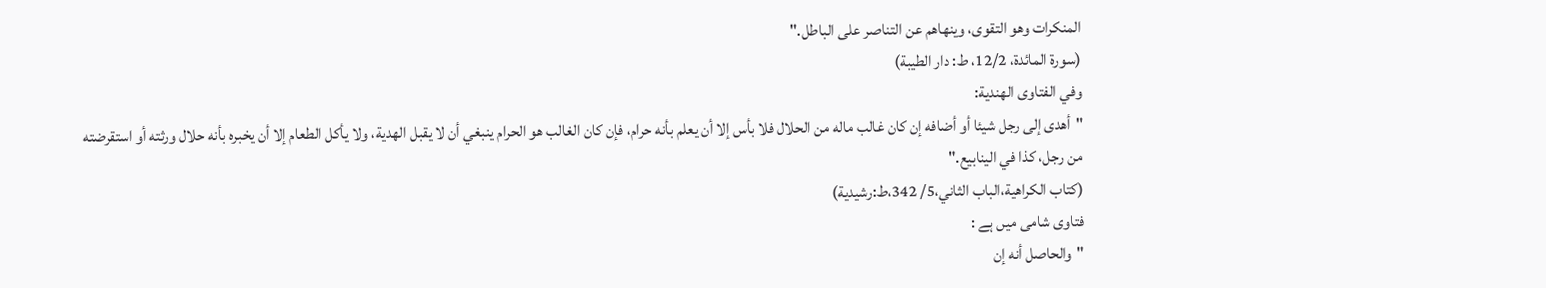المنكرات وهو التقوى، وينهاهم عن التناصر على الباطل."
(سورة المائدۃ، 12/2، ط: دار الطیبة)
وفي الفتاوى الهندية:
"أهدى إلى رجل شيئا أو أضافه إن كان غالب ماله من الحلال فلا بأس إلا أن يعلم بأنه حرام، فإن كان الغالب هو الحرام ينبغي أن لا يقبل الهدية، ولا يأكل الطعام إلا أن يخبره بأنه حلال ورثته أو استقرضته من رجل، كذا في الينابيع."
(كتاب الكراهية،الباب الثاني،5/ 342،ط:رشيدية)
فتاوی شامی میں ہے :
"والحاصل أنه إن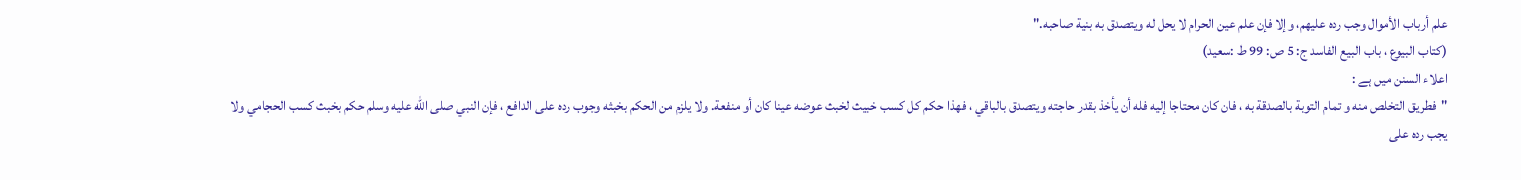علم أرباب الأموال وجب رده عليهم، وإلا فإن علم عين الحرام لا يحل له ويتصدق به بنية صاحبه."
(کتاب البیوع ، باب البيع الفاسد ج: 5 ص: 99 ط :سعید)
اعلاء السنن میں ہے :
"فطريق التخلص منه و تمام التوبة بالصدقة به ، فان كان محتاجا إليه فله أن يأخذ بقدر حاجته ويتصدق بالباقي ، فهذا حكم كل كسب خبيث لخبث عوضه عينا كان أو منفعة. ولا يلزم من الحكم بخبثه وجوب رده على الدافع ، فإن النبي صلى الله عليه وسلم حكم بخبث كسب الحجامي ولا يجب رده على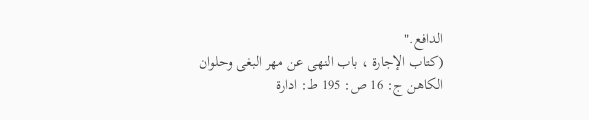الدافع."
(كتاب الإجارة ، باب النهى عن مهر البغى وحلوان الكاهن ج: 16 ص: 195 ط: ادارة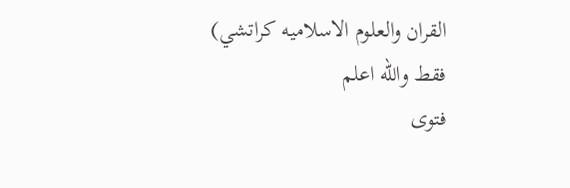القران والعلوم الاسلاميه كراتشي)
فقط والله اعلم
فتوی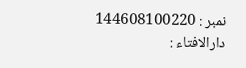نمبر : 144608100220
دارالافتاء :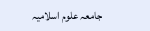جامعہ علوم اسلامیہ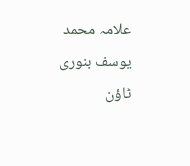علامہ محمد یوسف بنوری ٹاؤن